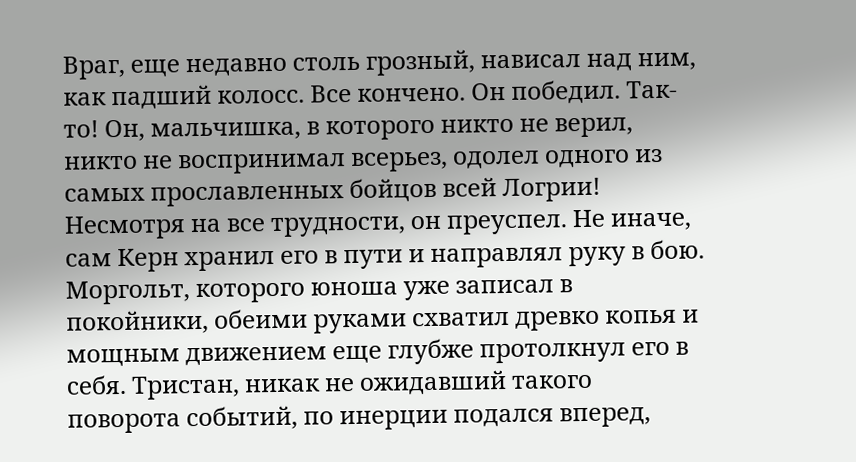Враг, еще недавно столь грозный, нависал над ним, как падший колосс. Все кончено. Он победил. Так-то! Он, мальчишка, в которого никто не верил, никто не воспринимал всерьез, одолел одного из самых прославленных бойцов всей Логрии! Несмотря на все трудности, он преуспел. Не иначе, сам Керн хранил его в пути и направлял руку в бою.
Моргольт, которого юноша уже записал в покойники, обеими руками схватил древко копья и мощным движением еще глубже протолкнул его в себя. Тристан, никак не ожидавший такого поворота событий, по инерции подался вперед,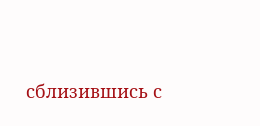сблизившись с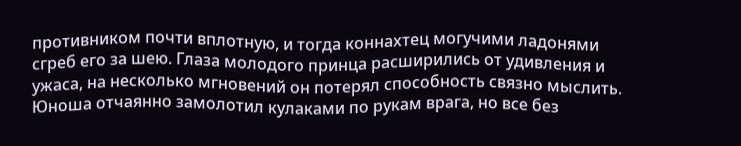противником почти вплотную, и тогда коннахтец могучими ладонями сгреб его за шею. Глаза молодого принца расширились от удивления и ужаса, на несколько мгновений он потерял способность связно мыслить. Юноша отчаянно замолотил кулаками по рукам врага, но все без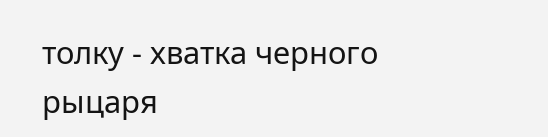толку - хватка черного рыцаря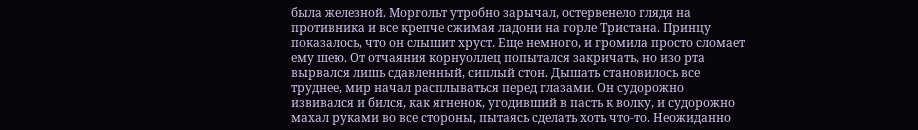была железной. Моргольт утробно зарычал, остервенело глядя на противника и все крепче сжимая ладони на горле Тристана. Принцу показалось, что он слышит хруст. Еще немного, и громила просто сломает ему шею. От отчаяния корнуоллец попытался закричать, но изо рта вырвался лишь сдавленный, сиплый стон. Дышать становилось все труднее, мир начал расплываться перед глазами. Он судорожно извивался и бился, как ягненок, угодивший в пасть к волку, и судорожно махал руками во все стороны, пытаясь сделать хоть что-то. Неожиданно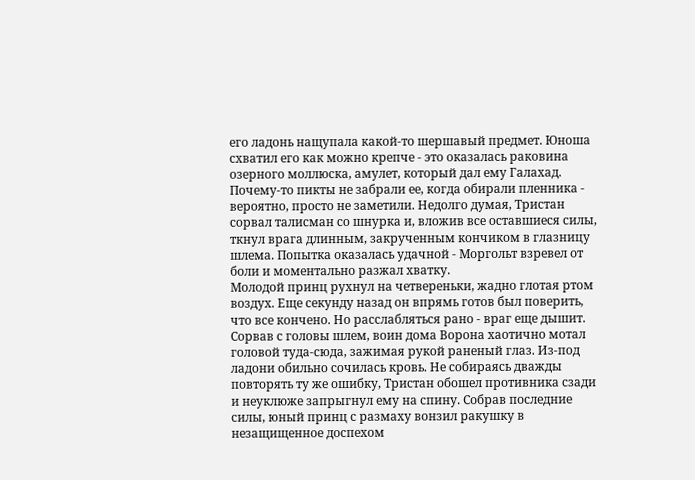его ладонь нащупала какой-то шершавый предмет. Юноша схватил его как можно крепче - это оказалась раковина озерного моллюска, амулет, который дал ему Галахад. Почему-то пикты не забрали ее, когда обирали пленника - вероятно, просто не заметили. Недолго думая, Тристан сорвал талисман со шнурка и, вложив все оставшиеся силы, ткнул врага длинным, закрученным кончиком в глазницу шлема. Попытка оказалась удачной - Моргольт взревел от боли и моментально разжал хватку.
Молодой принц рухнул на четвереньки, жадно глотая ртом воздух. Еще секунду назад он впрямь готов был поверить, что все кончено. Но расслабляться рано - враг еще дышит. Сорвав с головы шлем, воин дома Ворона хаотично мотал головой туда-сюда, зажимая рукой раненый глаз. Из-под ладони обильно сочилась кровь. Не собираясь дважды повторять ту же ошибку, Тристан обошел противника сзади и неуклюже запрыгнул ему на спину. Собрав последние силы, юный принц с размаху вонзил ракушку в незащищенное доспехом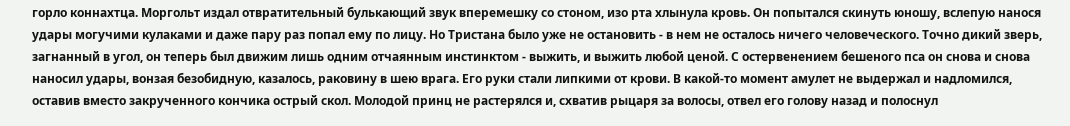горло коннахтца. Моргольт издал отвратительный булькающий звук вперемешку со стоном, изо рта хлынула кровь. Он попытался скинуть юношу, вслепую нанося удары могучими кулаками и даже пару раз попал ему по лицу. Но Тристана было уже не остановить - в нем не осталось ничего человеческого. Точно дикий зверь, загнанный в угол, он теперь был движим лишь одним отчаянным инстинктом - выжить, и выжить любой ценой. С остервенением бешеного пса он снова и снова наносил удары, вонзая безобидную, казалось, раковину в шею врага. Его руки стали липкими от крови. В какой-то момент амулет не выдержал и надломился, оставив вместо закрученного кончика острый скол. Молодой принц не растерялся и, схватив рыцаря за волосы, отвел его голову назад и полоснул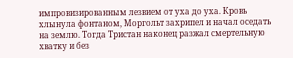импровизированным лезвием от уха до уха. Кровь хлынула фонтаном, Моргольт захрипел и начал оседать на землю. Тогда Тристан наконец разжал смертельную хватку и без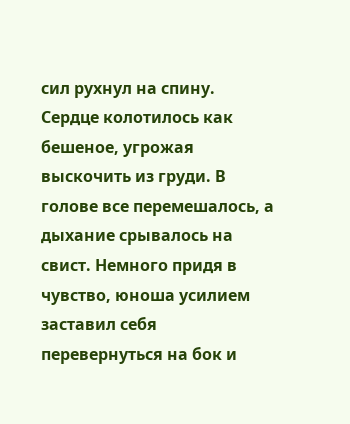сил рухнул на спину.
Сердце колотилось как бешеное, угрожая выскочить из груди. В голове все перемешалось, а дыхание срывалось на свист. Немного придя в чувство, юноша усилием заставил себя перевернуться на бок и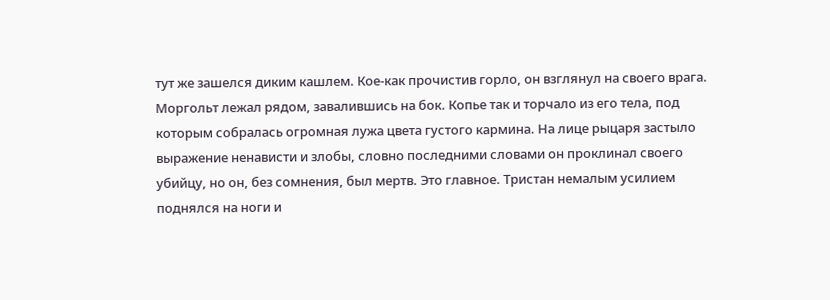тут же зашелся диким кашлем. Кое-как прочистив горло, он взглянул на своего врага. Моргольт лежал рядом, завалившись на бок. Копье так и торчало из его тела, под которым собралась огромная лужа цвета густого кармина. На лице рыцаря застыло выражение ненависти и злобы, словно последними словами он проклинал своего убийцу, но он, без сомнения, был мертв. Это главное. Тристан немалым усилием поднялся на ноги и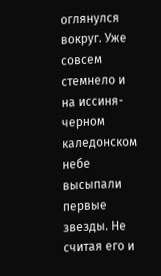оглянулся вокруг. Уже совсем стемнело и на иссиня-черном каледонском небе высыпали первые звезды. Не считая его и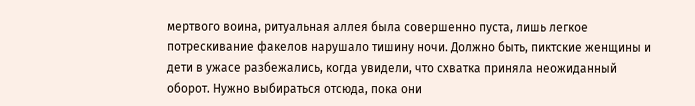мертвого воина, ритуальная аллея была совершенно пуста, лишь легкое потрескивание факелов нарушало тишину ночи. Должно быть, пиктские женщины и дети в ужасе разбежались, когда увидели, что схватка приняла неожиданный оборот. Нужно выбираться отсюда, пока они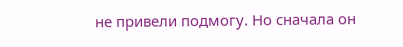не привели подмогу. Но сначала он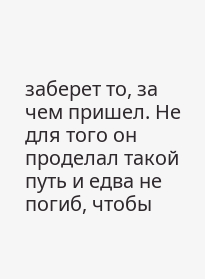заберет то, за чем пришел. Не для того он проделал такой путь и едва не погиб, чтобы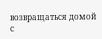возвращаться домой с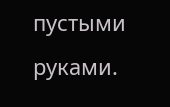пустыми руками.